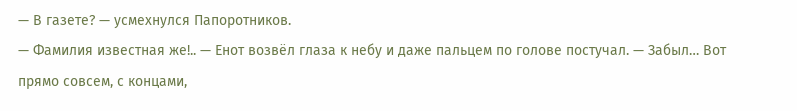— В газете? — усмехнулся Папоротников.
— Фамилия известная же!.. — Енот возвёл глаза к небу и даже пальцем по голове постучал. — Забыл… Вот прямо совсем, с концами,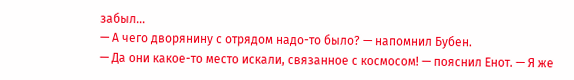забыл…
— А чего дворянину с отрядом надо-то было? — напомнил Бубен.
— Да они какое-то место искали, связанное с космосом! — пояснил Енот. — Я же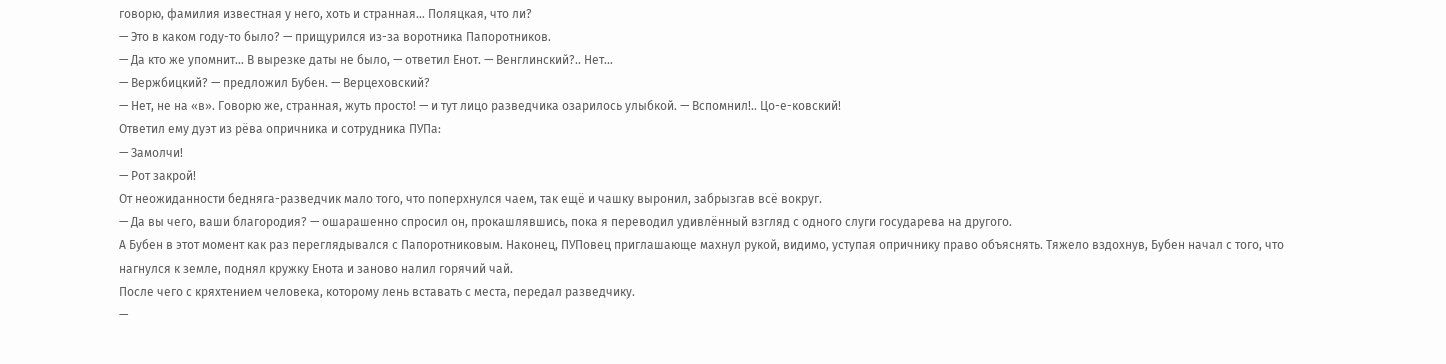говорю, фамилия известная у него, хоть и странная… Поляцкая, что ли?
— Это в каком году-то было? — прищурился из-за воротника Папоротников.
— Да кто же упомнит… В вырезке даты не было, — ответил Енот. — Венглинский?.. Нет…
— Вержбицкий? — предложил Бубен. — Верцеховский?
— Нет, не на «в». Говорю же, странная, жуть просто! — и тут лицо разведчика озарилось улыбкой. — Вспомнил!.. Цо-е-ковский!
Ответил ему дуэт из рёва опричника и сотрудника ПУПа:
— Замолчи!
— Рот закрой!
От неожиданности бедняга-разведчик мало того, что поперхнулся чаем, так ещё и чашку выронил, забрызгав всё вокруг.
— Да вы чего, ваши благородия? — ошарашенно спросил он, прокашлявшись, пока я переводил удивлённый взгляд с одного слуги государева на другого.
А Бубен в этот момент как раз переглядывался с Папоротниковым. Наконец, ПУПовец приглашающе махнул рукой, видимо, уступая опричнику право объяснять. Тяжело вздохнув, Бубен начал с того, что нагнулся к земле, поднял кружку Енота и заново налил горячий чай.
После чего с кряхтением человека, которому лень вставать с места, передал разведчику.
—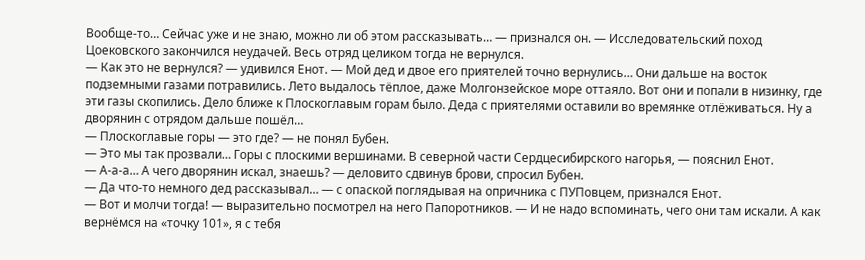Вообще-то… Сейчас уже и не знаю, можно ли об этом рассказывать… — признался он. — Исследовательский поход Цоековского закончился неудачей. Весь отряд целиком тогда не вернулся.
— Как это не вернулся? — удивился Енот. — Мой дед и двое его приятелей точно вернулись… Они дальше на восток подземными газами потравились. Лето выдалось тёплое, даже Молгонзейское море оттаяло. Вот они и попали в низинку, где эти газы скопились. Дело ближе к Плоскоглавым горам было. Деда с приятелями оставили во времянке отлёживаться. Ну а дворянин с отрядом дальше пошёл…
— Плоскоглавые горы — это где? — не понял Бубен.
— Это мы так прозвали… Горы с плоскими вершинами. В северной части Сердцесибирского нагорья, — пояснил Енот.
— А-а-а… А чего дворянин искал, знаешь? — деловито сдвинув брови, спросил Бубен.
— Да что-то немного дед рассказывал… — с опаской поглядывая на опричника с ПУПовцем, признался Енот.
— Вот и молчи тогда! — выразительно посмотрел на него Папоротников. — И не надо вспоминать, чего они там искали. А как вернёмся на «точку 101», я с тебя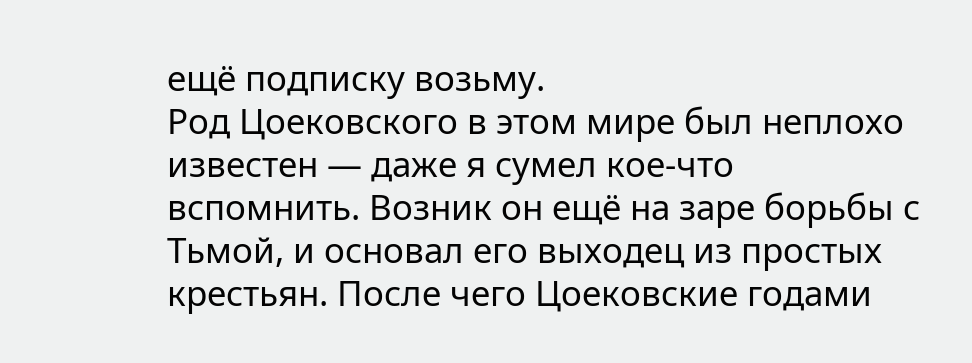ещё подписку возьму.
Род Цоековского в этом мире был неплохо известен — даже я сумел кое-что вспомнить. Возник он ещё на заре борьбы с Тьмой, и основал его выходец из простых крестьян. После чего Цоековские годами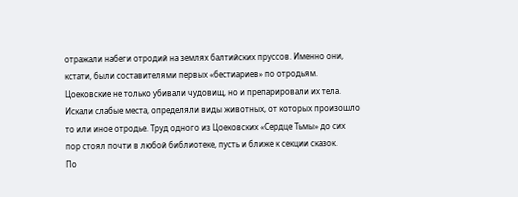отражали набеги отродий на землях балтийских пруссов. Именно они, кстати, были составителями первых «бестиариев» по отродьям.
Цоековские не только убивали чудовищ, но и препарировали их тела. Искали слабые места, определяли виды животных, от которых произошло то или иное отродье. Труд одного из Цоековских «Сердце Тьмы» до сих пор стоял почти в любой библиотеке, пусть и ближе к секции сказок.
По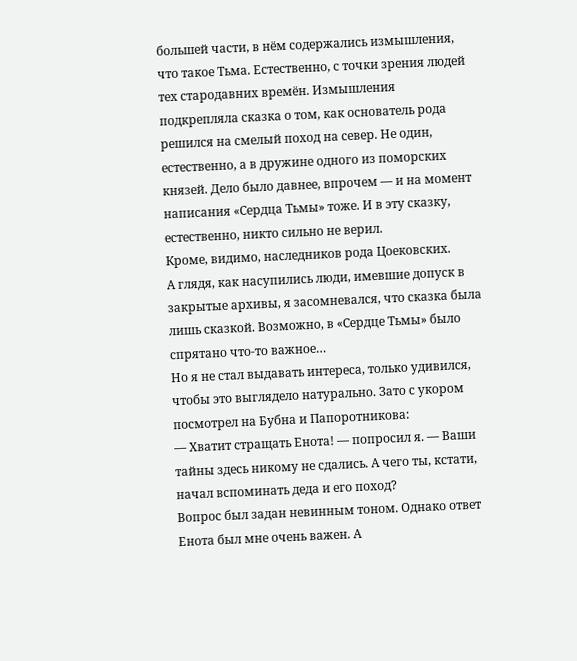большей части, в нём содержались измышления, что такое Тьма. Естественно, с точки зрения людей тех стародавних времён. Измышления подкрепляла сказка о том, как основатель рода решился на смелый поход на север. Не один, естественно, а в дружине одного из поморских князей. Дело было давнее, впрочем — и на момент написания «Сердца Тьмы» тоже. И в эту сказку, естественно, никто сильно не верил.
Кроме, видимо, наследников рода Цоековских.
А глядя, как насупились люди, имевшие допуск в закрытые архивы, я засомневался, что сказка была лишь сказкой. Возможно, в «Сердце Тьмы» было спрятано что-то важное…
Но я не стал выдавать интереса, только удивился, чтобы это выглядело натурально. Зато с укором посмотрел на Бубна и Папоротникова:
— Хватит стращать Енота! — попросил я. — Ваши тайны здесь никому не сдались. А чего ты, кстати, начал вспоминать деда и его поход?
Вопрос был задан невинным тоном. Однако ответ Енота был мне очень важен. А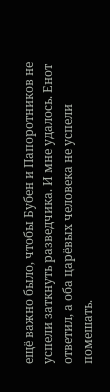ещё важно было, чтобы Бубен и Папоротников не успели заткнуть разведчика. И мне удалось. Енот ответил, а оба царёвых человека не успели помешать.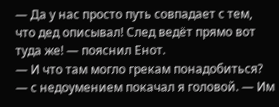— Да у нас просто путь совпадает с тем, что дед описывал! След ведёт прямо вот туда же! — пояснил Енот.
— И что там могло грекам понадобиться? — с недоумением покачал я головой. — Им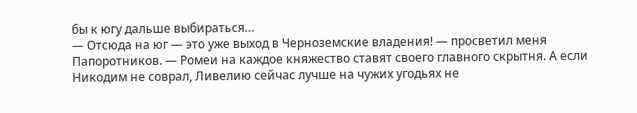бы к югу дальше выбираться…
— Отсюда на юг — это уже выход в Черноземские владения! — просветил меня Папоротников. — Ромеи на каждое княжество ставят своего главного скрытня. А если Никодим не соврал, Ливелию сейчас лучше на чужих угодьях не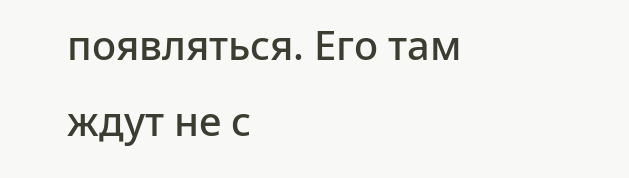появляться. Его там ждут не с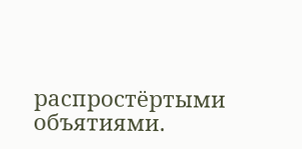распростёртыми объятиями.